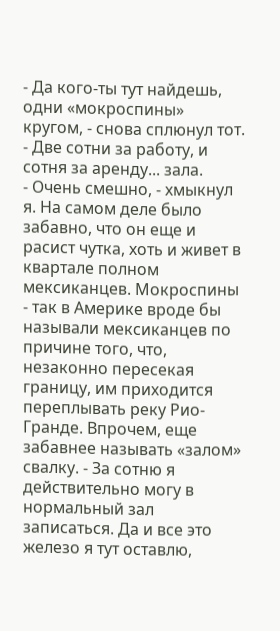- Да кого-ты тут найдешь, одни «мокроспины» кругом, - снова сплюнул тот. - Две сотни за работу, и сотня за аренду... зала.
- Очень смешно, - хмыкнул я. На самом деле было забавно, что он еще и расист чутка, хоть и живет в квартале полном мексиканцев. Мокроспины - так в Америке вроде бы называли мексиканцев по причине того, что, незаконно пересекая границу, им приходится переплывать реку Рио-Гранде. Впрочем, еще забавнее называть «залом» свалку. - За сотню я действительно могу в нормальный зал записаться. Да и все это железо я тут оставлю,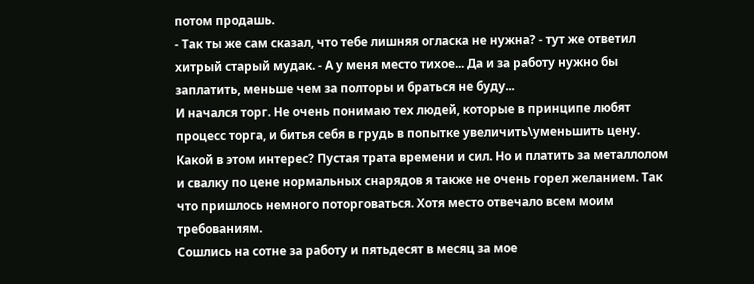потом продашь.
- Так ты же сам сказал, что тебе лишняя огласка не нужна? - тут же ответил хитрый старый мудак. - А у меня место тихое... Да и за работу нужно бы заплатить, меньше чем за полторы и браться не буду...
И начался торг. Не очень понимаю тех людей, которые в принципе любят процесс торга, и битья себя в грудь в попытке увеличить\уменьшить цену. Какой в этом интерес? Пустая трата времени и сил. Но и платить за металлолом и свалку по цене нормальных снарядов я также не очень горел желанием. Так что пришлось немного поторговаться. Хотя место отвечало всем моим требованиям.
Сошлись на сотне за работу и пятьдесят в месяц за мое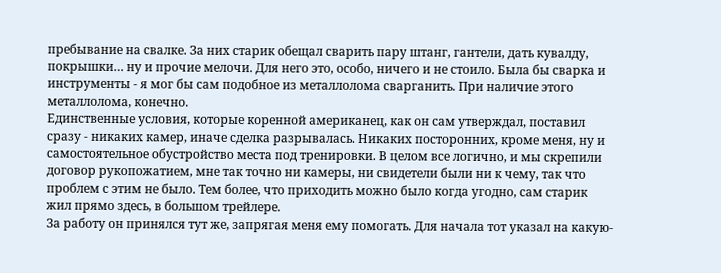пребывание на свалке. За них старик обещал сварить пару штанг, гантели, дать кувалду, покрышки… ну и прочие мелочи. Для него это, особо, ничего и не стоило. Была бы сварка и инструменты - я мог бы сам подобное из металлолома сварганить. При наличие этого металлолома, конечно.
Единственные условия, которые коренной американец, как он сам утверждал, поставил сразу - никаких камер, иначе сделка разрывалась. Никаких посторонних, кроме меня, ну и самостоятельное обустройство места под тренировки. В целом все логично, и мы скрепили договор рукопожатием, мне так точно ни камеры, ни свидетели были ни к чему, так что проблем с этим не было. Тем более, что приходить можно было когда угодно, сам старик жил прямо здесь, в большом трейлере.
За работу он принялся тут же, запрягая меня ему помогать. Для начала тот указал на какую-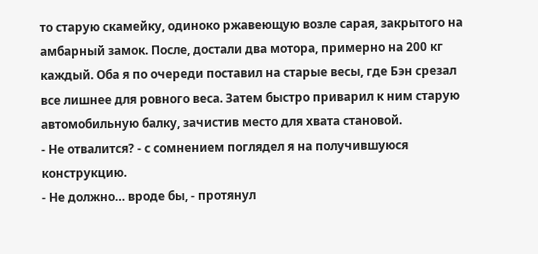то старую скамейку, одиноко ржавеющую возле сарая, закрытого на амбарный замок. После, достали два мотора, примерно на 200 кг каждый. Оба я по очереди поставил на старые весы, где Бэн срезал все лишнее для ровного веса. Затем быстро приварил к ним старую автомобильную балку, зачистив место для хвата становой.
- Не отвалится? - с сомнением поглядел я на получившуюся конструкцию.
- Не должно… вроде бы, - протянул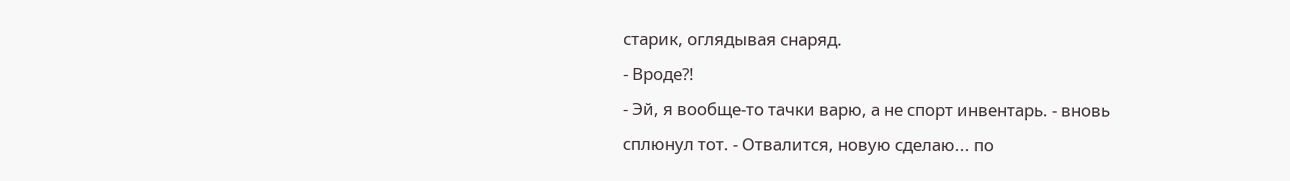старик, оглядывая снаряд.
- Вроде?!
- Эй, я вообще-то тачки варю, а не спорт инвентарь. - вновь сплюнул тот. - Отвалится, новую сделаю... по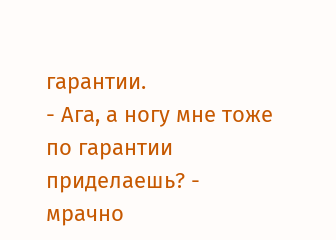гарантии.
- Ага, а ногу мне тоже по гарантии приделаешь? - мрачно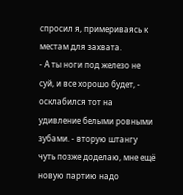спросил я, примериваясь к местам для захвата.
- А ты ноги под железо не суй, и все хорошо будет, - осклабился тот на удивление белыми ровными зубами. - вторую штангу чуть позже доделаю, мне ещё новую партию надо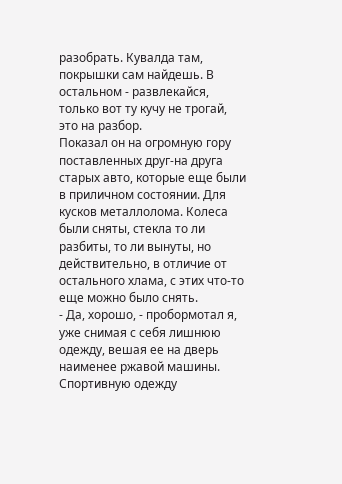разобрать. Кувалда там, покрышки сам найдешь. В остальном - развлекайся, только вот ту кучу не трогай, это на разбор.
Показал он на огромную гору поставленных друг-на друга старых авто, которые еще были в приличном состоянии. Для кусков металлолома. Колеса были сняты, стекла то ли разбиты, то ли вынуты, но действительно, в отличие от остального хлама, с этих что-то еще можно было снять.
- Да, хорошо, - пробормотал я, уже снимая с себя лишнюю одежду, вешая ее на дверь наименее ржавой машины. Спортивную одежду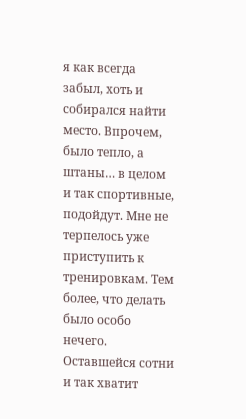я как всегда забыл, хоть и собирался найти место. Впрочем, было тепло, а штаны… в целом и так спортивные, подойдут. Мне не терпелось уже приступить к тренировкам. Тем более, что делать было особо нечего. Оставшейся сотни и так хватит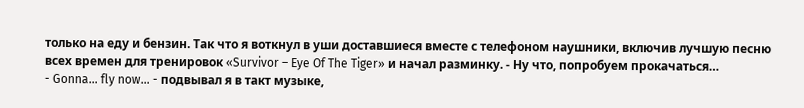только на еду и бензин. Так что я воткнул в уши доставшиеся вместе с телефоном наушники, включив лучшую песню всех времен для тренировок «Survivor – Eye Of The Tiger» и начал разминку. - Ну что, попробуем прокачаться…
- Gonna… fly now… - подвывал я в такт музыке,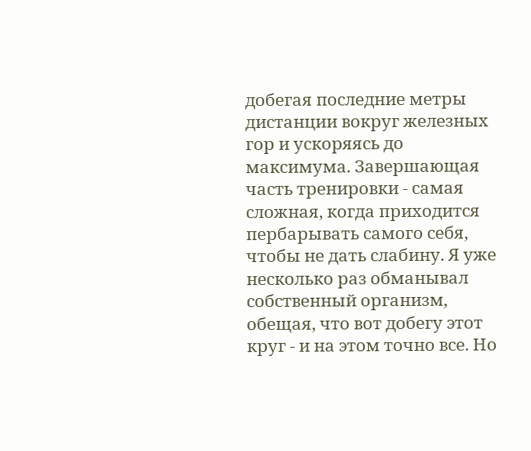добегая последние метры дистанции вокруг железных гор и ускоряясь до максимума. Завершающая часть тренировки - самая сложная, когда приходится пербарывать самого себя, чтобы не дать слабину. Я уже несколько раз обманывал собственный организм, обещая, что вот добегу этот круг - и на этом точно все. Но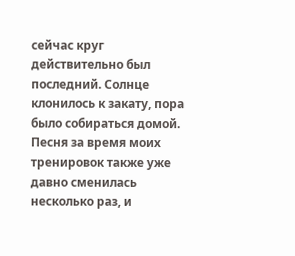сейчас круг действительно был последний. Солнце клонилось к закату, пора было собираться домой. Песня за время моих тренировок также уже давно сменилась несколько раз, и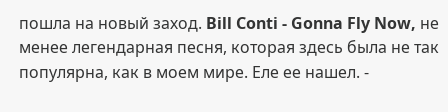пошла на новый заход. Bill Conti - Gonna Fly Now, не менее легендарная песня, которая здесь была не так популярна, как в моем мире. Еле ее нашел. -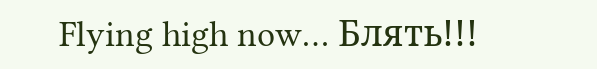Flying high now… Блять!!!